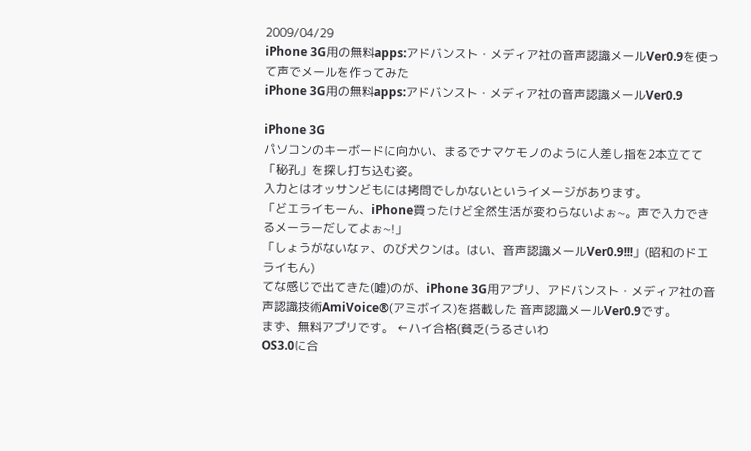2009/04/29
iPhone 3G用の無料apps:アドバンスト・メディア社の音声認識メールVer0.9を使って声でメールを作ってみた
iPhone 3G用の無料apps:アドバンスト・メディア社の音声認識メールVer0.9

iPhone 3G
パソコンのキーボードに向かい、まるでナマケモノのように人差し指を2本立てて「秘孔」を探し打ち込む姿。
入力とはオッサンどもには拷問でしかないというイメージがあります。
「どエライもーん、iPhone買ったけど全然生活が変わらないよぉ~。声で入力できるメーラーだしてよぉ~!」
「しょうがないなァ、のび犬クンは。はい、音声認識メールVer0.9!!!」(昭和のドエライもん)
てな感じで出てきた(嘘)のが、iPhone 3G用アプリ、アドバンスト・メディア社の音声認識技術AmiVoice®(アミボイス)を搭載した 音声認識メールVer0.9です。
まず、無料アプリです。 ←ハイ合格(貧乏(うるさいわ
OS3.0に合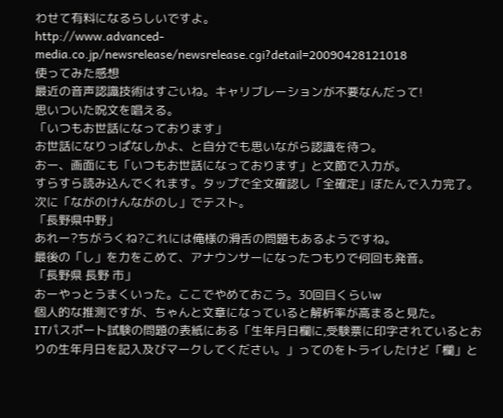わせて有料になるらしいですよ。
http://www.advanced-media.co.jp/newsrelease/newsrelease.cgi?detail=20090428121018
使ってみた感想
最近の音声認識技術はすごいね。キャリブレーションが不要なんだって!
思いついた呪文を唱える。
「いつもお世話になっております」
お世話になりっぱなしかよ、と自分でも思いながら認識を待つ。
おー、画面にも「いつもお世話になっております」と文節で入力が。
すらすら読み込んでくれます。タップで全文確認し「全確定」ぼたんで入力完了。
次に「ながのけんながのし」でテスト。
「長野県中野」
あれー?ちがうくね?これには俺様の滑舌の問題もあるようですね。
最後の「し」を力をこめて、アナウンサーになったつもりで何回も発音。
「長野県 長野 市」
おーやっとうまくいった。ここでやめておこう。30回目くらいw
個人的な推測ですが、ちゃんと文章になっていると解析率が高まると見た。
ITパスポート試験の問題の表紙にある「生年月日欄に,受験票に印字されているとおりの生年月日を記入及びマークしてください。」ってのをトライしたけど「欄」と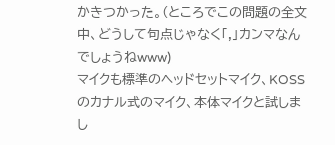かきつかった。(ところでこの問題の全文中、どうして句点じゃなく「,」カンマなんでしょうねwww)
マイクも標準のヘッドセットマイク、KOSSのカナル式のマイク、本体マイクと試しまし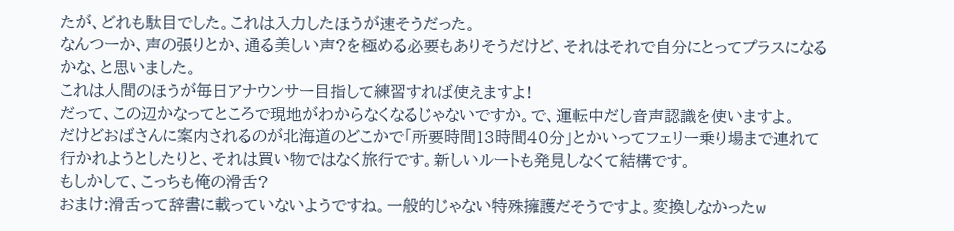たが、どれも駄目でした。これは入力したほうが速そうだった。
なんつーか、声の張りとか、通る美しい声?を極める必要もありそうだけど、それはそれで自分にとってプラスになるかな、と思いました。
これは人間のほうが毎日アナウンサー目指して練習すれば使えますよ!
だって、この辺かなってところで現地がわからなくなるじゃないですか。で、運転中だし音声認識を使いますよ。
だけどおばさんに案内されるのが北海道のどこかで「所要時間13時間40分」とかいってフェリー乗り場まで連れて行かれようとしたりと、それは買い物ではなく旅行です。新しいルートも発見しなくて結構です。
もしかして、こっちも俺の滑舌?
おまけ:滑舌って辞書に載っていないようですね。一般的じゃない特殊擁護だそうですよ。変換しなかったw